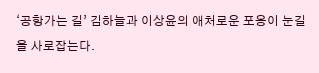‘공항가는 길’ 김하늘과 이상윤의 애처로운 포옹이 눈길을 사로잡는다.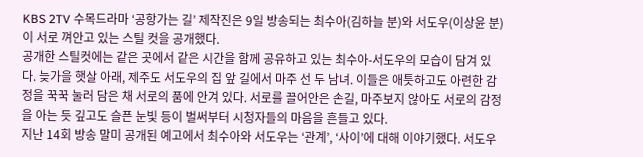KBS 2TV 수목드라마 ‘공항가는 길’ 제작진은 9일 방송되는 최수아(김하늘 분)와 서도우(이상윤 분)이 서로 껴안고 있는 스틸 컷을 공개했다.
공개한 스틸컷에는 같은 곳에서 같은 시간을 함께 공유하고 있는 최수아-서도우의 모습이 담겨 있다. 늦가을 햇살 아래, 제주도 서도우의 집 앞 길에서 마주 선 두 남녀. 이들은 애틋하고도 아련한 감정을 꾹꾹 눌러 담은 채 서로의 품에 안겨 있다. 서로를 끌어안은 손길, 마주보지 않아도 서로의 감정을 아는 듯 깊고도 슬픈 눈빛 등이 벌써부터 시청자들의 마음을 흔들고 있다.
지난 14회 방송 말미 공개된 예고에서 최수아와 서도우는 ‘관계’, ‘사이’에 대해 이야기했다. 서도우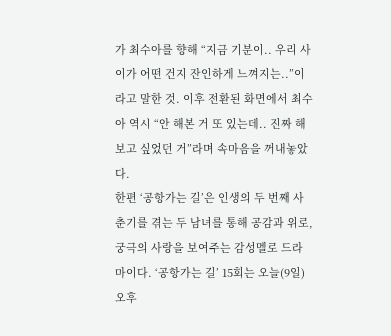가 최수아를 향해 “지금 기분이.. 우리 사이가 어떤 건지 잔인하게 느껴지는..”이라고 말한 것. 이후 전환된 화면에서 최수아 역시 “안 해본 거 또 있는데.. 진짜 해보고 싶었던 거”라며 속마음을 꺼내놓았다.
한편 ‘공항가는 길’은 인생의 두 번째 사춘기를 겪는 두 남녀를 통해 공감과 위로, 궁극의 사랑을 보여주는 감성멜로 드라마이다. ‘공항가는 길’ 15회는 오늘(9일) 오후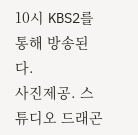10시 KBS2를 통해 방송된다.
사진제공. 스튜디오 드래곤